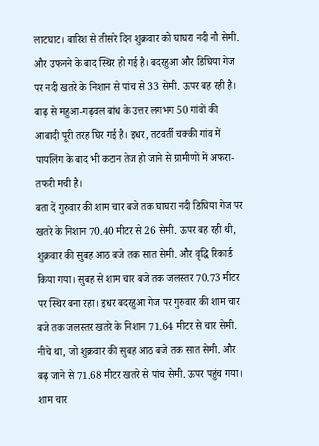लाटघाट। बारिश से तीसरे दिन शुक्रवार को घाघरा नदी नौ सेमी. और उफनने के बाद स्थिर हो गई है। बदरहुआ और डिघिया गेज पर नदी खतरे के निशान से पांच से 33 सेमी. ऊपर बह रही है। बाढ़ से महुआ-गढ़वल बांध के उत्तर लगभग 50 गांवों की आबादी पूरी तरह घिर गई है। इधर, तटवर्ती चक्की गांव में पायलिंग के बाद भी कटान तेज हो जाने से ग्रामीणों में अफरा-तफरी मची है।
बता दें गुरुवार की शाम चार बजे तक घाघरा नदी डिघिया गेज पर खतरे के निशान 70.40 मीटर से 26 सेमी. ऊपर बह रही थी, शुक्रवार की सुबह आठ बजे तक सात सेमी. और वृद्धि रिकार्ड किया गया। सुबह से शाम चार बजे तक जलस्तर 70.73 मीटर पर स्थिर बना रहा। इधर बदरहुआ गेज पर गुरुवार की शाम चार बजे तक जलस्तर खतरे के निशान 71.64 मीटर से चार सेमी. नीचे था, जो शुक्रवार की सुबह आठ बजे तक सात सेमी. और बढ़ जाने से 71.68 मीटर खतरे से पांच सेमी. ऊपर पहुंच गया। शाम चार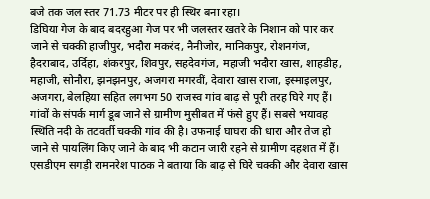बजे तक जल स्तर 71.73 मीटर पर ही स्थिर बना रहा।
डिघिया गेज के बाद बदरहुआ गेज पर भी जलस्तर खतरे के निशान को पार कर जाने से चक्की हाजीपुर, भदौरा मकरंद, नैनीजोर, मानिकपुर, रोशनगंज, हैदराबाद, उर्दिहा, शंकरपुर, शिवपुर, सहदेवगंज, महाजी भदौरा खास, शाहडीह, महाजी, सोनौरा, झनझनपुर, अजगरा मगरवीं, देवारा खास राजा, इस्माइलपुर, अजगरा, बेलहिया सहित लगभग 50 राजस्व गांव बाढ़ से पूरी तरह घिरे गए हैं। गांवों के संपर्क मार्ग डूब जाने से ग्रामीण मुसीबत में फंसे हुए हैं। सबसे भयावह स्थिति नदी के तटवर्ती चक्की गांव की है। उफनाई घाघरा की धारा और तेज हो जाने से पायलिंग किए जाने के बाद भी कटान जारी रहने से ग्रामीण दहशत में हैं। एसडीएम सगड़ी रामनरेश पाठक ने बताया कि बाढ़ से घिरे चक्की और देवारा खास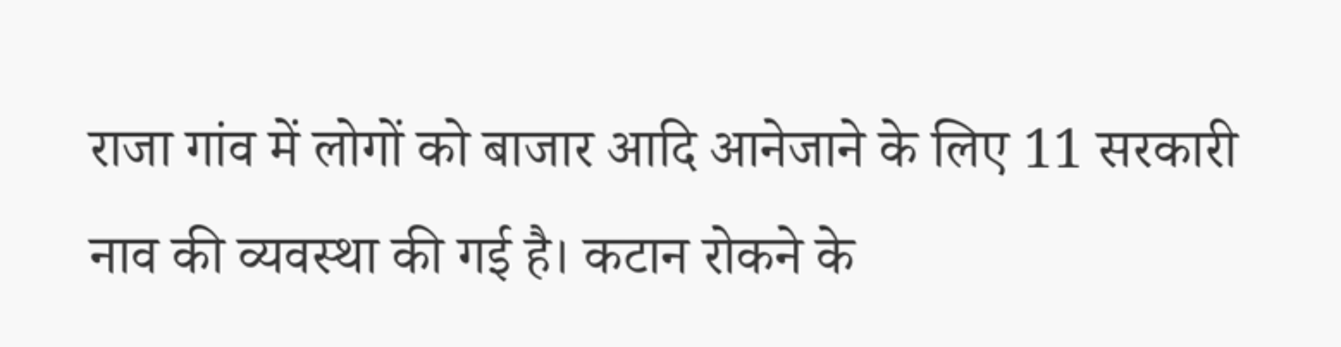राजा गांव में लोगों को बाजार आदि आनेजाने के लिए 11 सरकारी नाव की व्यवस्था की गई है। कटान रोकने के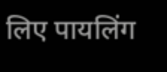लिए पायलिंग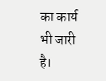का कार्य भी जारी है।